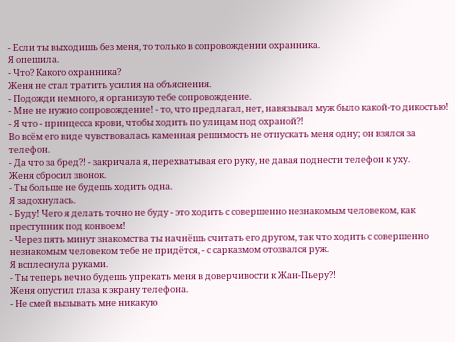- Если ты выходишь без меня, то только в сопровождении охранника.
Я опешила.
- Что? Какого охранника?
Женя не стал тратить усилия на объяснения.
- Подожди немного, я организую тебе сопровождение.
- Мне не нужно сопровождение! - то, что предлагал, нет, навязывал муж было какой-то дикостью! - Я что - принцесса крови, чтобы ходить по улицам под охраной?!
Во всём его виде чувствовалась каменная решимость не отпускать меня одну; он взялся за телефон.
- Да что за бред?! - закричала я, перехватывая его руку, не давая поднести телефон к уху.
Женя сбросил звонок.
- Ты больше не будешь ходить одна.
Я задохнулась.
- Буду! Чего я делать точно не буду - это ходить с совершенно незнакомым человеком, как преступник под конвоем!
- Через пять минут знакомства ты начнёшь считать его другом, так что ходить с совершенно незнакомым человеком тебе не придётся, - с сарказмом отозвался руж.
Я всплеснула руками.
- Ты теперь вечно будешь упрекать меня в доверчивости к Жан-Пьеру?!
Женя опустил глаза к экрану телефона.
- Не смей вызывать мне никакую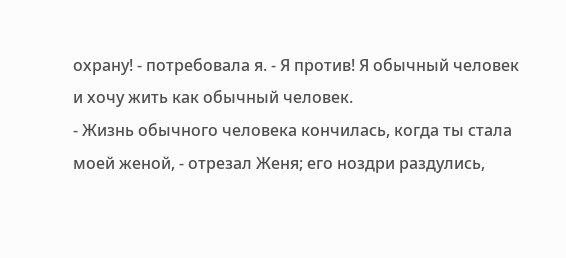охрану! - потребовала я. - Я против! Я обычный человек и хочу жить как обычный человек.
- Жизнь обычного человека кончилась, когда ты стала моей женой, - отрезал Женя; его ноздри раздулись,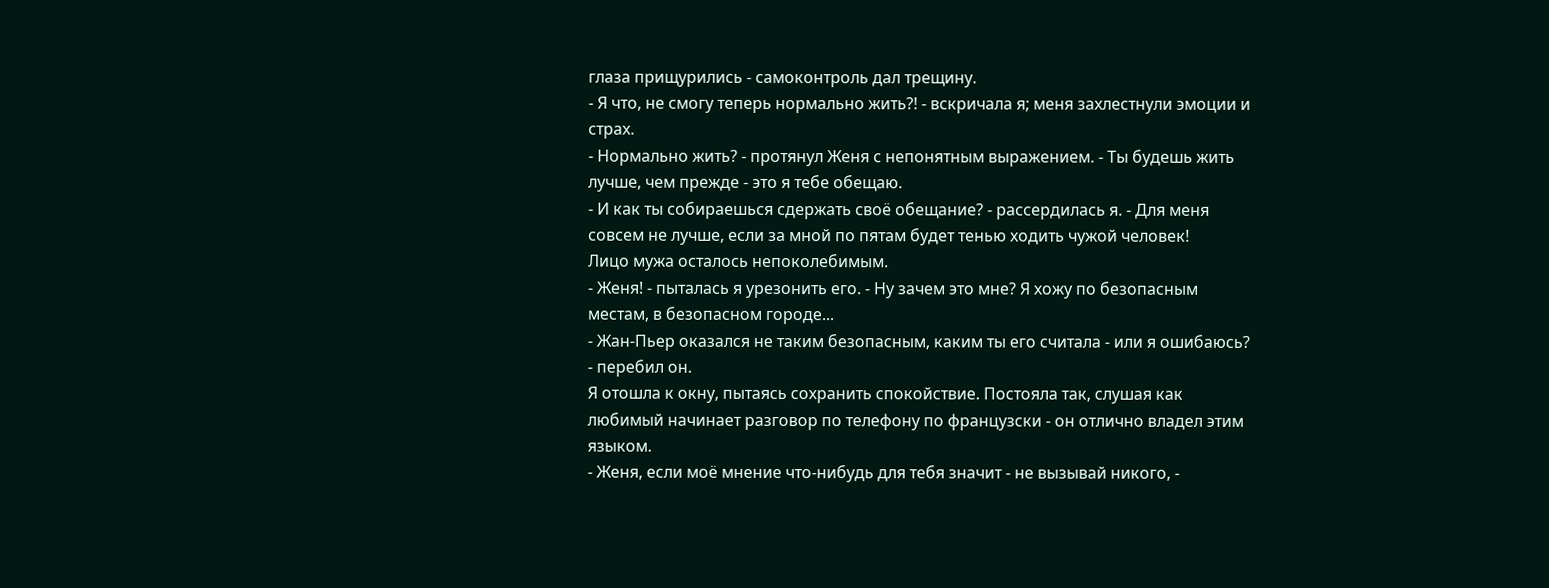глаза прищурились - самоконтроль дал трещину.
- Я что, не смогу теперь нормально жить?! - вскричала я; меня захлестнули эмоции и страх.
- Нормально жить? - протянул Женя с непонятным выражением. - Ты будешь жить лучше, чем прежде - это я тебе обещаю.
- И как ты собираешься сдержать своё обещание? - рассердилась я. - Для меня совсем не лучше, если за мной по пятам будет тенью ходить чужой человек!
Лицо мужа осталось непоколебимым.
- Женя! - пыталась я урезонить его. - Ну зачем это мне? Я хожу по безопасным местам, в безопасном городе...
- Жан-Пьер оказался не таким безопасным, каким ты его считала - или я ошибаюсь? - перебил он.
Я отошла к окну, пытаясь сохранить спокойствие. Постояла так, слушая как любимый начинает разговор по телефону по французски - он отлично владел этим языком.
- Женя, если моё мнение что-нибудь для тебя значит - не вызывай никого, -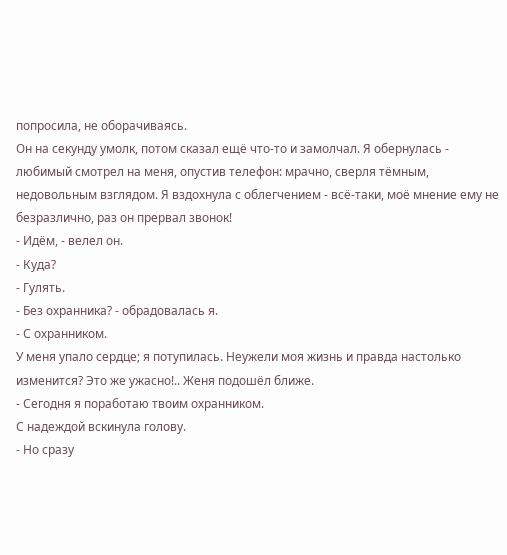попросила, не оборачиваясь.
Он на секунду умолк, потом сказал ещё что-то и замолчал. Я обернулась - любимый смотрел на меня, опустив телефон: мрачно, сверля тёмным, недовольным взглядом. Я вздохнула с облегчением - всё-таки, моё мнение ему не безразлично, раз он прервал звонок!
- Идём, - велел он.
- Куда?
- Гулять.
- Без охранника? - обрадовалась я.
- С охранником.
У меня упало сердце; я потупилась. Неужели моя жизнь и правда настолько изменится? Это же ужасно!.. Женя подошёл ближе.
- Сегодня я поработаю твоим охранником.
С надеждой вскинула голову.
- Но сразу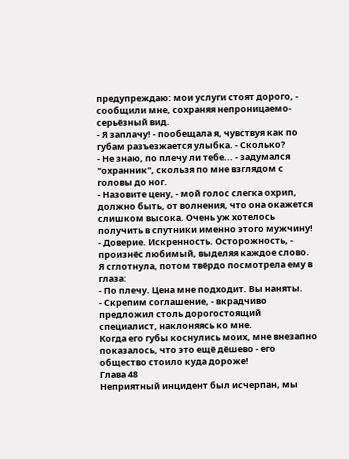предупреждаю: мои услуги стоят дорого, - сообщили мне, сохраняя непроницаемо-серьёзный вид.
- Я заплачу! - пообещала я, чувствуя как по губам разъезжается улыбка. - Сколько?
- Не знаю, по плечу ли тебе... - задумался "охранник", скользя по мне взглядом с головы до ног.
- Назовите цену, - мой голос слегка охрип, должно быть, от волнения, что она окажется слишком высока. Очень уж хотелось получить в спутники именно этого мужчину!
- Доверие. Искренность. Осторожность, - произнёс любимый, выделяя каждое слово.
Я сглотнула, потом твёрдо посмотрела ему в глаза:
- По плечу. Цена мне подходит. Вы наняты.
- Скрепим соглашение, - вкрадчиво предложил столь дорогостоящий специалист, наклоняясь ко мне.
Когда его губы коснулись моих, мне внезапно показалось, что это ещё дёшево - его общество стоило куда дороже!
Глава 48
Неприятный инцидент был исчерпан, мы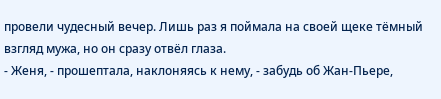провели чудесный вечер. Лишь раз я поймала на своей щеке тёмный взгляд мужа, но он сразу отвёл глаза.
- Женя, - прошептала, наклоняясь к нему, - забудь об Жан-Пьере,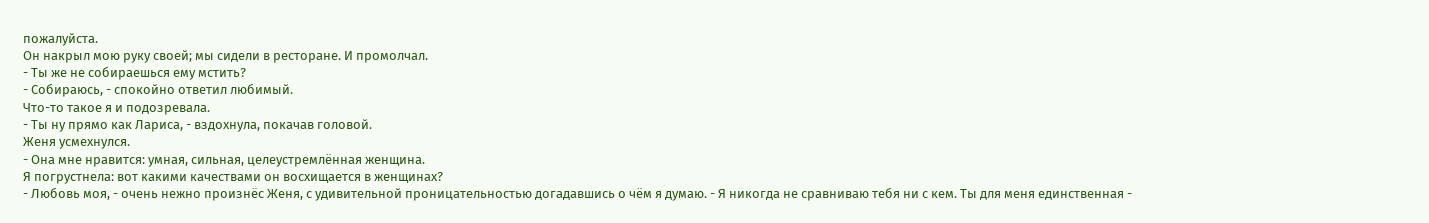пожалуйста.
Он накрыл мою руку своей; мы сидели в ресторане. И промолчал.
- Ты же не собираешься ему мстить?
- Собираюсь, - спокойно ответил любимый.
Что-то такое я и подозревала.
- Ты ну прямо как Лариса, - вздохнула, покачав головой.
Женя усмехнулся.
- Она мне нравится: умная, сильная, целеустремлённая женщина.
Я погрустнела: вот какими качествами он восхищается в женщинах?
- Любовь моя, - очень нежно произнёс Женя, с удивительной проницательностью догадавшись о чём я думаю. - Я никогда не сравниваю тебя ни с кем. Ты для меня единственная -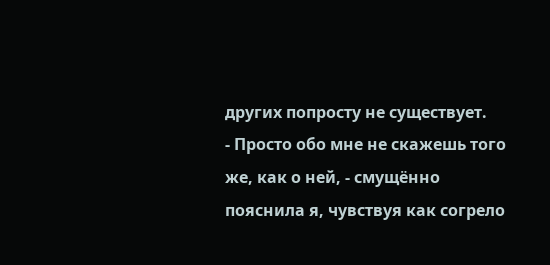других попросту не существует.
- Просто обо мне не скажешь того же, как о ней, - смущённо пояснила я, чувствуя как согрело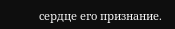сердце его признание.